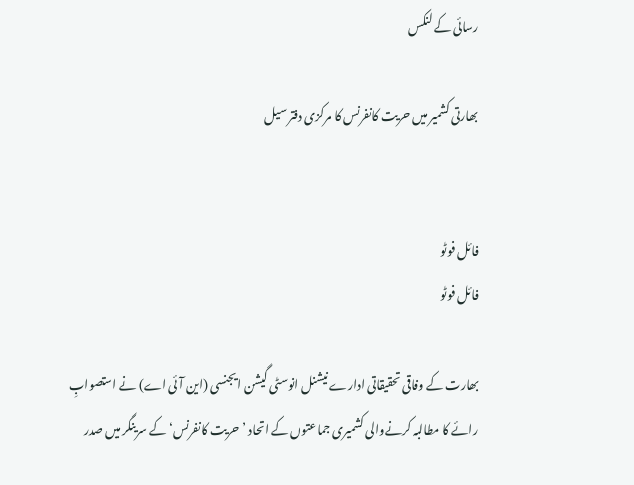رسائی کے لنکس

بھارتی کشمیر میں حریت کانفرنس کا مرکزی دفتر سیل


فائل فوٹو
فائل فوٹو

بھارت کے وفاقی تحقیقاتی ادارے نیشنل انوسٹی گیشن ایجنسی (این آئی اے) نے استصوابِ رائے کا مطالبہ کرنےوالی کشمیری جماعتوں کے اتحاد ’حریت کانفرنس‘ کے سرینگر میں صدر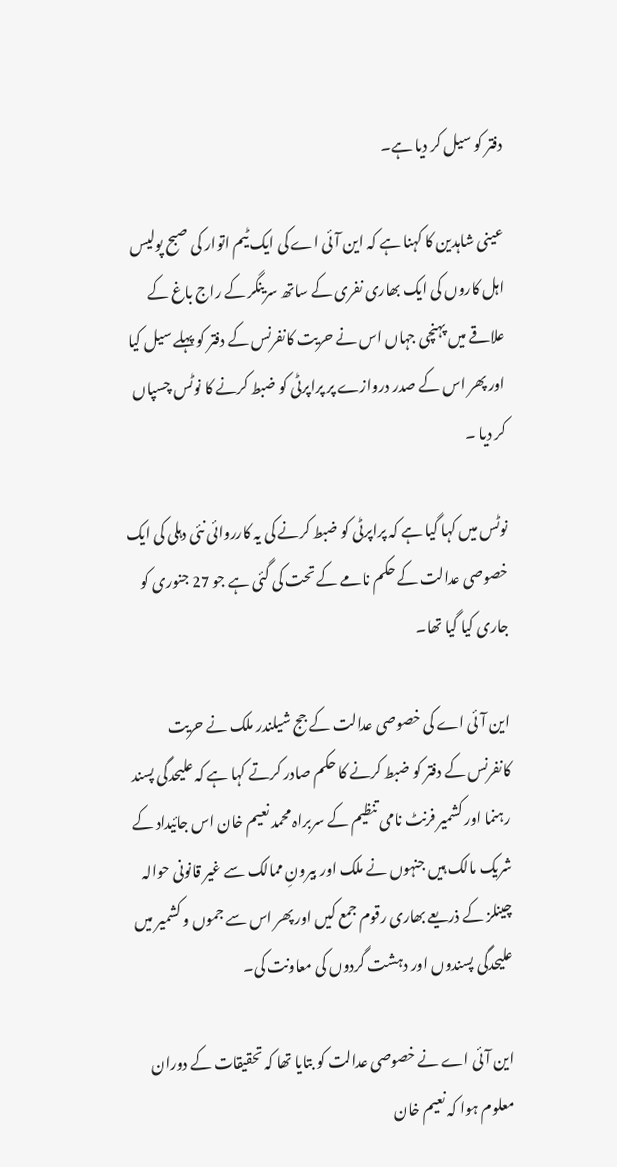دفتر کو سیل کر دیا ہے۔

عینی شاہدین کا کہنا ہے کہ این آئی اے کی ایک ٹیم اتوار کی صبح پولیس اہل کاروں کی ایک بھاری نفری کے ساتھ سرینگر کے راج باغ کے علاقے میں پہنچی جہاں اس نے حریت کانفرنس کے دفتر کو پہلے سیل کیا اور پھر اس کے صدر دروازے پر پراپرٹی کو ضبط کرنے کا نوٹس چسپاں کر دیا ۔

نوٹس میں کہا گیا ہے کہ پراپرٹی کو ضبط کرنے کی یہ کارروائی نئی دہلی کی ایک خصوصی عدالت کے حکم نامے کے تحت کی گئی ہے جو 27 جنوری کو جاری کیا گیا تھا۔

این آئی اے کی خصوصی عدالت کے جج شیلندر ملک نے حریت کانفرنس کے دفتر کو ضبط کرنے کا حکم صادر کرتے کہا ہے کہ علیحدگی پسند رہنما اور کشمیر فرنٹ نامی تنظیم کے سربراہ محمد نعیم خان اس جائیداد کے شریک مالک ہیں جنہوں نے ملک اور بیرونِ ممالک سے غیر قانونی حوالہ چینلز کے ذریعے بھاری رقوم جمع کیں اور پھر اس سے جموں و کشمیر میں علیحدگی پسندوں اور دہشت گردوں کی معاونت کی۔

این آئی اے نے خصوصی عدالت کو بتایا تھا کہ تحقیقات کے دوران معلوم ہوا کہ نعیم خان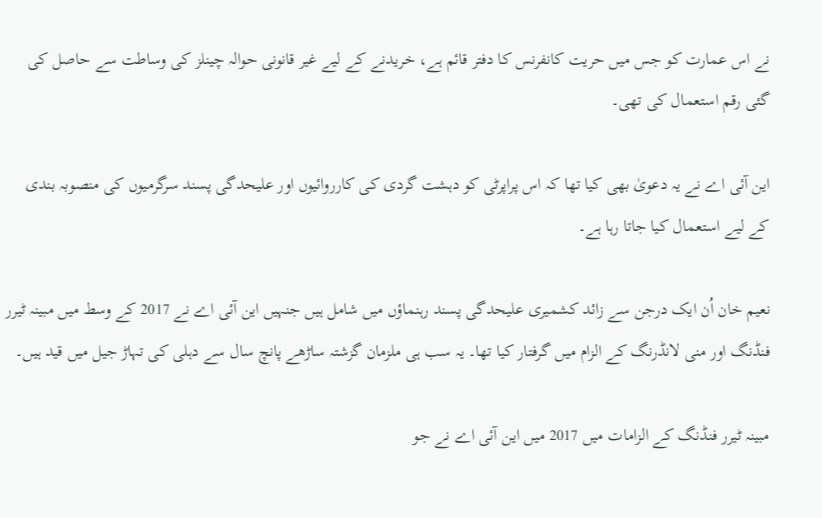نے اس عمارت کو جس میں حریت کانفرنس کا دفتر قائم ہے، خریدنے کے لیے غیر قانونی حوالہ چینلز کی وساطت سے حاصل کی گئی رقم استعمال کی تھی۔

این آئی اے نے یہ دعویٰ بھی کیا تھا کہ اس پراپرٹی کو دہشت گردی کی کارروائیوں اور علیحدگی پسند سرگرمیوں کی منصوبہ بندی کے لیے استعمال کیا جاتا رہا ہے۔

نعیم خان اُن ایک درجن سے زائد کشمیری علیحدگی پسند رہنماؤں میں شامل ہیں جنہیں این آئی اے نے 2017 کے وسط میں مبینہ ٹیرر فنڈنگ اور منی لانڈرنگ کے الزام میں گرفتار کیا تھا۔ یہ سب ہی ملزمان گزشتہ ساڑھے پانچ سال سے دہلی کی تہاڑ جیل میں قید ہیں۔

مبینہ ٹیرر فنڈنگ کے الزامات میں 2017 میں این آئی اے نے جو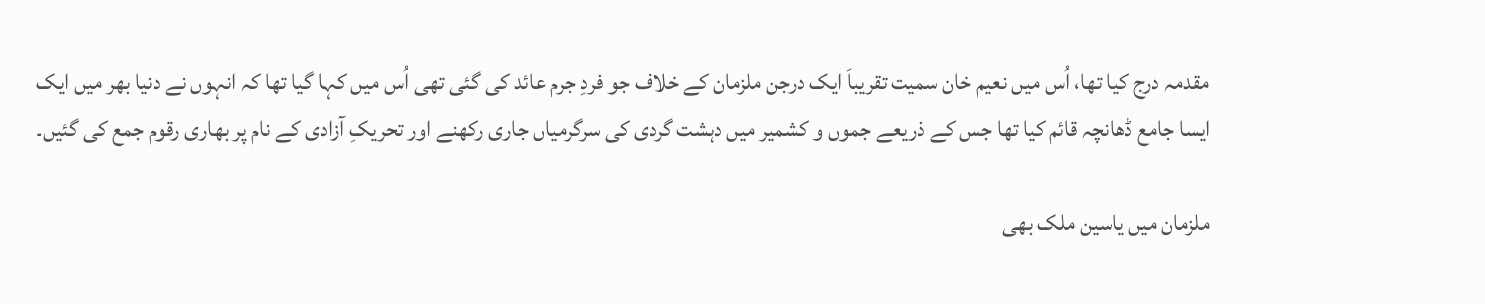مقدمہ درج کیا تھا، اُس میں نعیم خان سمیت تقریباَ ایک درجن ملزمان کے خلاف جو فردِ جرم عائد کی گئی تھی اُس میں کہا گیا تھا کہ انہوں نے دنیا بھر میں ایک ایسا جامع ڈھانچہ قائم کیا تھا جس کے ذریعے جموں و کشمیر میں دہشت گردی کی سرگرمیاں جاری رکھنے اور تحریکِ آزادی کے نام پر بھاری رقوم جمع کی گئیں۔

ملزمان میں یاسین ملک بھی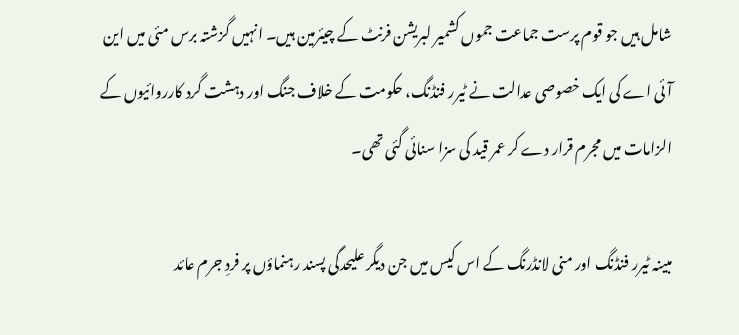شامل ہیں جو قوم پرست جماعت جموں کشمیر لبریشن فرنٹ کے چیئرمین ہیں۔ انہیں گزشتہ برس مئی میں این آئی اے کی ایک خصوصی عدالت نے ٹیرر فنڈنگ، حکومت کے خلاف جنگ اور دہشت گرد کارروائیوں کے الزامات میں مجرم قرار دے کر عمر قید کی سزا سنائی گئی تھی۔

مبینہ ٹیرر فنڈنگ اور منی لانڈرنگ کے اس کیس میں جن دیگر علیحدگی پسند رہنماؤں پر فردِ جرم عائد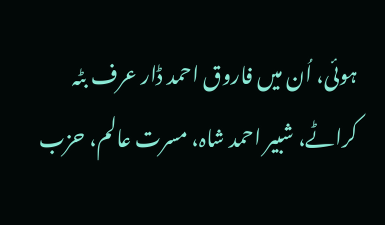ہوئی، اُن میں فاروق احمد ڈار عرف بٹہ کراٹے، شبیر احمد شاہ، مسرت عالم، حزب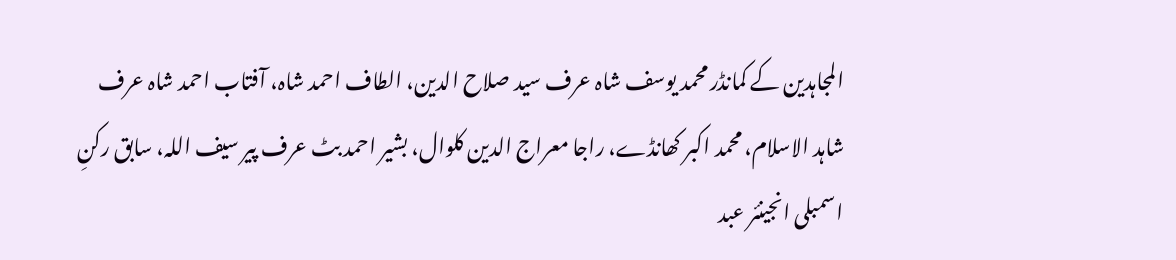المجاہدین کے کمانڈر محمد یوسف شاہ عرف سید صلاح الدین، الطاف احمد شاہ، آفتاب احمد شاہ عرف شاہد الاسلام، محمد اکبر کھانڈے، راجا معراج الدین کلوال، بشیر احمد بٹ عرف پیر سیف اللہ، سابق رکنِ اسمبلی انجینئر عبد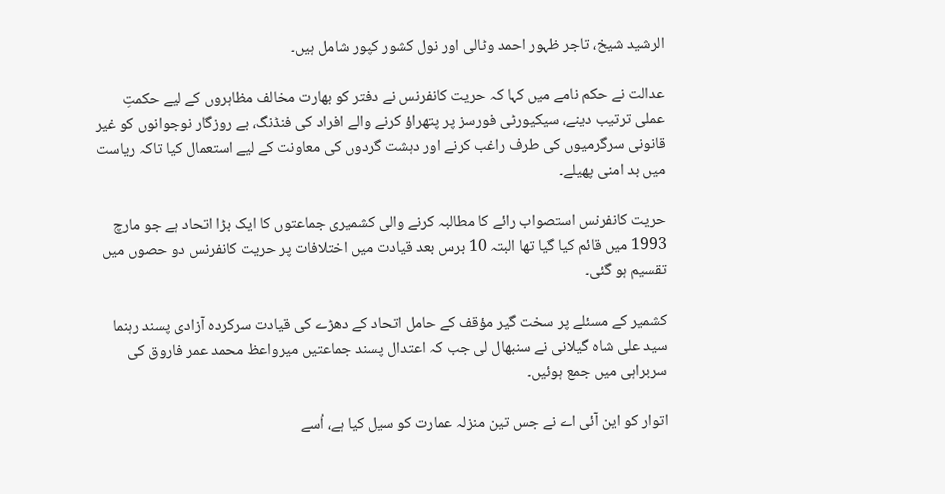الرشید شیخ، تاجر ظہور احمد وٹالی اور نول کشور کپور شامل ہیں۔

عدالت نے حکم نامے میں کہا کہ حریت کانفرنس نے دفتر کو بھارت مخالف مظاہروں کے لیے حکمتِ عملی ترتیب دینے، سیکیورٹی فورسز پر پتھراؤ کرنے والے افراد کی فنڈنگ، بے روزگار نوجوانوں کو غیر قانونی سرگرمیوں کی طرف راغب کرنے اور دہشت گردوں کی معاونت کے لیے استعمال کیا تاکہ ریاست میں بد امنی پھیلے۔

حریت کانفرنس استصواب رائے کا مطالبہ کرنے والی کشمیری جماعتوں کا ایک بڑا اتحاد ہے جو مارچ 1993 میں قائم کیا گیا تھا البتہ 10 برس بعد قیادت میں اختلافات پر حریت کانفرنس دو حصوں میں تقسیم ہو گئی۔

کشمیر کے مسئلے پر سخت گیر مؤقف کے حامل اتحاد کے دھڑے کی قیادت سرکردہ آزادی پسند رہنما سید علی شاہ گیلانی نے سنبھال لی جب کہ اعتدال پسند جماعتیں میرواعظ محمد عمر فاروق کی سربراہی میں جمع ہوئیں۔

اتوار کو این آئی اے نے جس تین منزلہ عمارت کو سیل کیا ہے، اُسے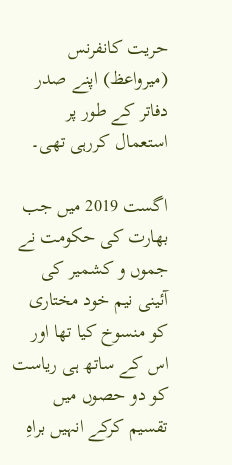حریت کانفرنس (میرواعظ) اپنے صدر دفاتر کے طور پر استعمال کررہی تھی۔

اگست 2019 میں جب بھارت کی حکومت نے جموں و کشمیر کی آئینی نیم خود مختاری کو منسوخ کیا تھا اور اس کے ساتھ ہی ریاست کو دو حصوں میں تقسیم کرکے انہیں براہِ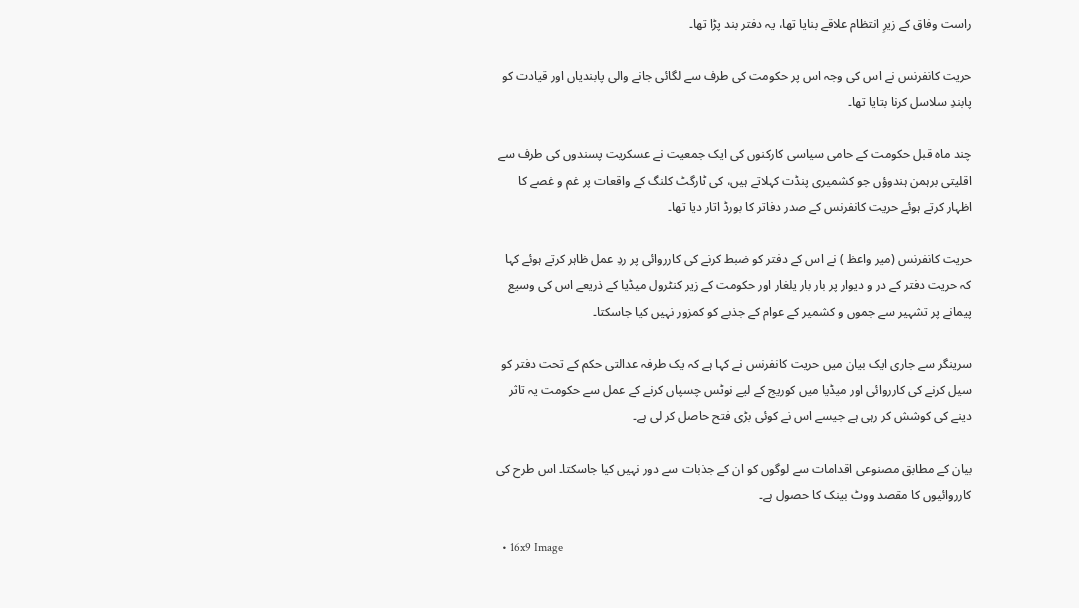راست وفاق کے زیرِ انتظام علاقے بنایا تھا، یہ دفتر بند پڑا تھا۔

حریت کانفرنس نے اس کی وجہ اس پر حکومت کی طرف سے لگائی جانے والی پابندیاں اور قیادت کو پابندِ سلاسل کرنا بتایا تھا۔

چند ماہ قبل حکومت کے حامی سیاسی کارکنوں کی ایک جمعیت نے عسکریت پسندوں کی طرف سے اقلیتی برہمن ہندوؤں جو کشمیری پنڈت کہلاتے ہیں، کی ٹارگٹ کلنگ کے واقعات پر غم و غصے کا اظہار کرتے ہوئے حریت کانفرنس کے صدر دفاتر کا بورڈ اتار دیا تھا۔

حریت کانفرنس (میر واعظ ) نے اس کے دفتر کو ضبط کرنے کی کارروائی پر ردِ عمل ظاہر کرتے ہوئے کہا کہ حریت دفتر کے در و دیوار پر بار بار یلغار اور حکومت کے زیر کنٹرول میڈیا کے ذریعے اس کی وسیع پیمانے پر تشہیر سے جموں و کشمیر کے عوام کے جذبے کو کمزور نہیں کیا جاسکتا۔

سرینگر سے جاری ایک بیان میں حریت کانفرنس نے کہا ہے کہ یک طرفہ عدالتی حکم کے تحت دفتر کو سیل کرنے کی کارروائی اور میڈیا میں کوریج کے لیے نوٹس چسپاں کرنے کے عمل سے حکومت یہ تاثر دینے کی کوشش کر رہی ہے جیسے اس نے کوئی بڑی فتح حاصل کر لی ہے۔

بیان کے مطابق مصنوعی اقدامات سے لوگوں کو ان کے جذبات سے دور نہیں کیا جاسکتا۔ اس طرح کی کارروائیوں کا مقصد ووٹ بینک کا حصول ہے۔

  • 16x9 Image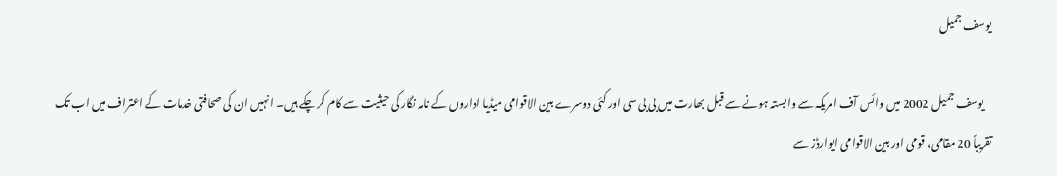یوسف جمیل

    یوسف جمیل 2002 میں وائس آف امریکہ سے وابستہ ہونے سے قبل بھارت میں بی بی سی اور کئی دوسرے بین الاقوامی میڈیا اداروں کے نامہ نگار کی حیثیت سے کام کر چکے ہیں۔ انہیں ان کی صحافتی خدمات کے اعتراف میں اب تک تقریباً 20 مقامی، قومی اور بین الاقوامی ایوارڈز سے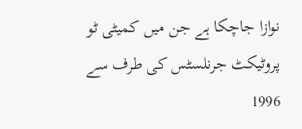نوازا جاچکا ہے جن میں کمیٹی ٹو پروٹیکٹ جرنلسٹس کی طرف سے 1996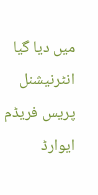میں دیا گیا انٹرنیشنل پریس فریڈم ایوارڈ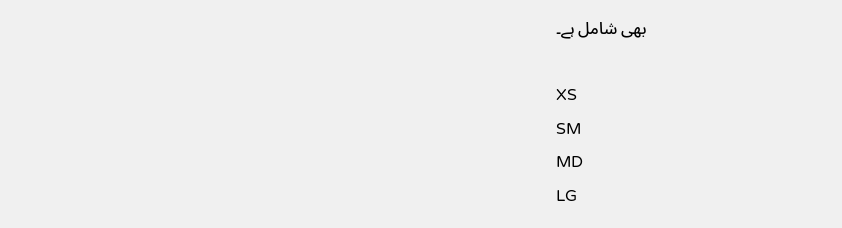بھی شامل ہے۔

XS
SM
MD
LG